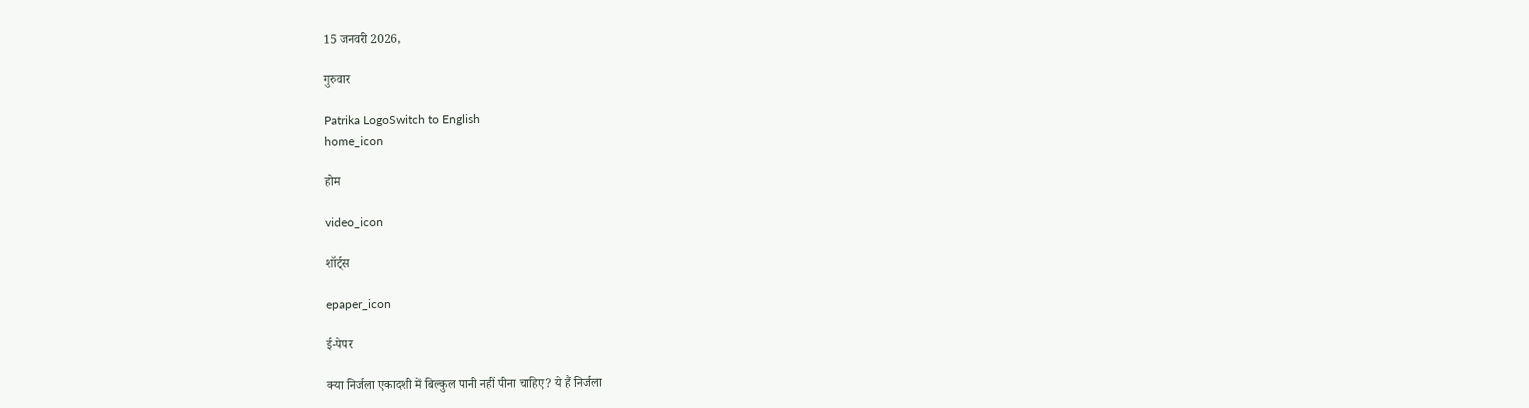15 जनवरी 2026,

गुरुवार

Patrika LogoSwitch to English
home_icon

होम

video_icon

शॉर्ट्स

epaper_icon

ई-पेपर

क्या निर्जला एकादशी में बिल्कुल पानी नहीं पीना चाहिए? ये हैं निर्जला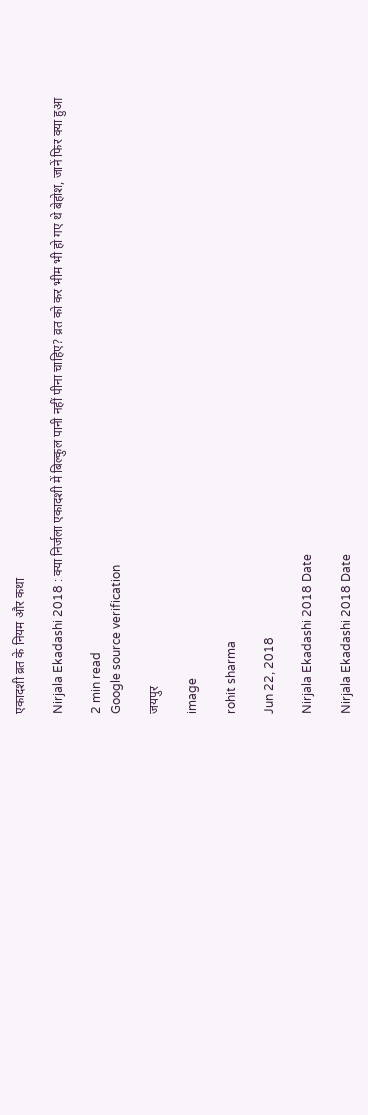एकादशी व्रत के नियम और कथा

Nirjala Ekadashi 2018 : क्या निर्जला एकादशी में बिल्कुल पानी नहीं पीना चाहिए? व्रत को कर भीम भी हो गए थे बेहोश, जानें फिर क्या हुआ

2 min read
Google source verification

जयपुर

image

rohit sharma

Jun 22, 2018

Nirjala Ekadashi 2018 Date

Nirjala Ekadashi 2018 Date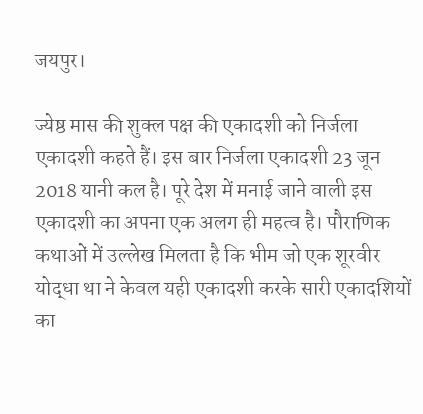जयपुर।

ज्येष्ठ मास की शुक्ल पक्ष की एकादशी को निर्जला एकादशी कहते हैं। इस बार निर्जला एकादशी 23 जून 2018 यानी कल है। पूरे देश में मनाई जाने वाली इस एकादशी का अपना एक अलग ही महत्व है। पौराणिक कथाओं में उल्लेख मिलता है कि भीम जो एक शूरवीर योद्धा था ने केवल यही एकादशी करके सारी एकादशियों का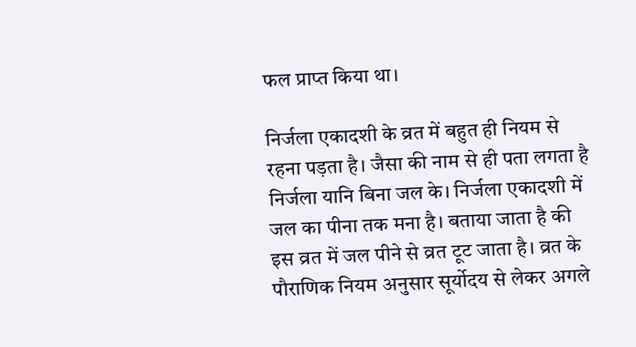फल प्राप्त किया था।

निर्जला एकादशी के व्रत में बहुत ही नियम से रहना पड़ता है। जैसा की नाम से ही पता लगता है निर्जला यानि बिना जल के। निर्जला एकादशी में जल का पीना तक मना है। बताया जाता है की इस व्रत में जल पीने से व्रत टूट जाता है। व्रत के पौराणिक नियम अनुसार सूर्योदय से लेकर अगले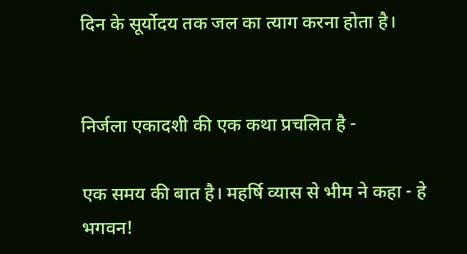दिन के सूर्योदय तक जल का त्याग करना होता है।


निर्जला एकादशी की एक कथा प्रचलित है -

एक समय की बात है। महर्षि व्यास से भीम ने कहा - हे भगवन!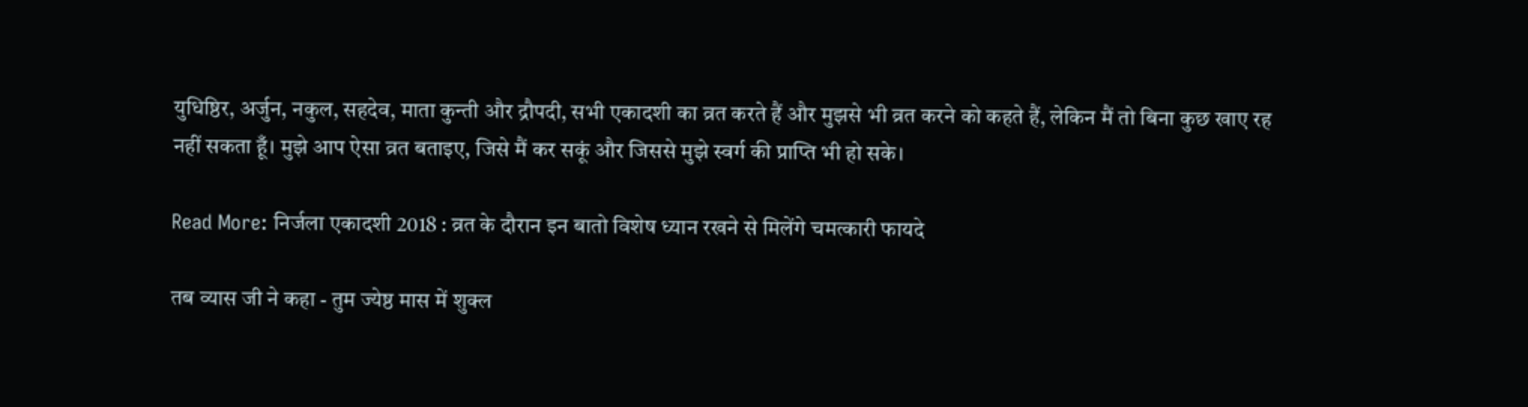युधिष्ठिर, अर्जुन, नकुल, सहदेव, माता कुन्ती और द्रौपदी, सभी एकादशी का व्रत करते हैं और मुझसे भी व्रत करने को कहते हैं, लेकिन मैं तो बिना कुछ खाए रह नहीं सकता हूँ। मुझे आप ऐसा व्रत बताइए, जिसे मैं कर सकूं और जिससे मुझे स्वर्ग की प्राप्ति भी हो सके।

Read More: निर्जला एकादशी 2018 : व्रत के दौरान इन बातो विशेष ध्यान रखने से मिलेंगे चमत्कारी फायदे

तब व्यास जी ने कहा - तुम ज्येष्ठ मास में शुक्ल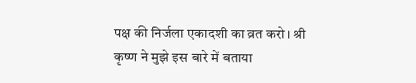पक्ष की निर्जला एकादशी का व्रत करो। श्री कृष्ण ने मुझे इस बारे में बताया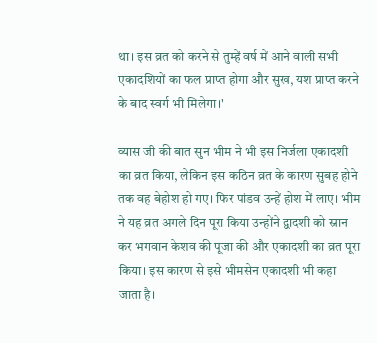था। इस व्रत को करने से तुम्हें वर्ष में आने वाली सभी एकादशियों का फल प्राप्त होगा और सुख, यश प्राप्त करने के बाद स्वर्ग भी मिलेगा।'

व्यास जी की बात सुन भीम ने भी इस निर्जला एकादशी का व्रत किया, लेकिन इस कठिन व्रत के कारण सुबह होने तक वह बेहोश हो गए। फिर पांडव उन्हें होश में लाए। भीम ने यह व्रत अगले दिन पूरा किया उन्होंने द्वादशी को स्नान कर भगवान केशव की पूजा की और एकादशी का व्रत पूरा किया। इस कारण से इसे भीमसेन एकादशी भी कहा जाता है।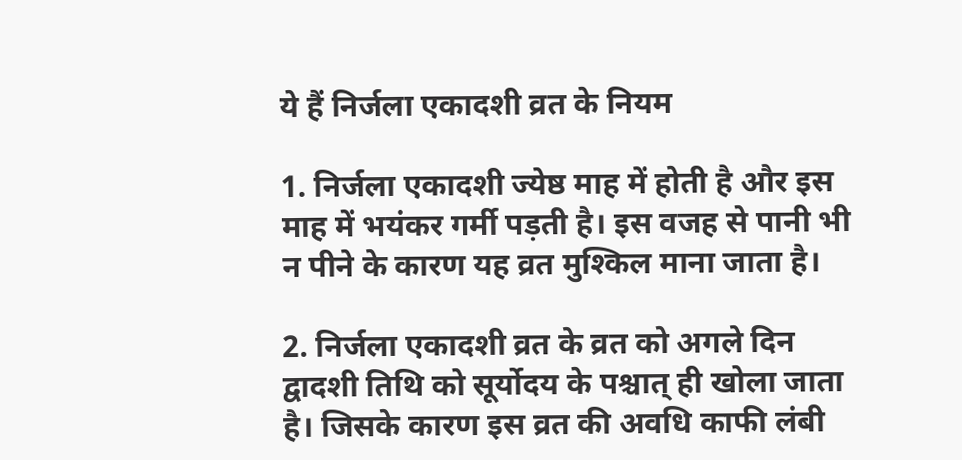ये हैं निर्जला एकादशी व्रत के नियम

1. निर्जला एकादशी ज्येष्ठ माह में होती है और इस माह में भयंकर गर्मी पड़ती है। इस वजह से पानी भी न पीने के कारण यह व्रत मुश्किल माना जाता है।

2. निर्जला एकादशी व्रत के व्रत को अगले दिन द्वादशी तिथि को सूर्योदय के पश्चात् ही खोला जाता है। जिसके कारण इस व्रत की अवधि काफी लंबी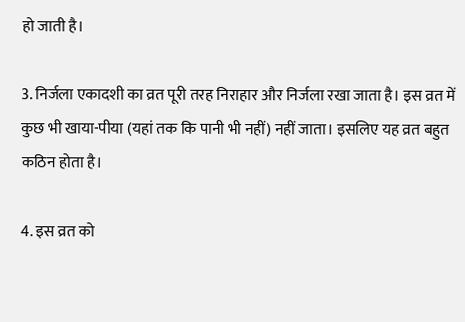हो जाती है।

3. निर्जला एकादशी का व्रत पूरी तरह निराहार और निर्जला रखा जाता है। इस व्रत में कुछ भी खाया-पीया (यहां तक कि पानी भी नहीं) नहीं जाता। इसलिए यह व्रत बहुत कठिन होता है।

4. इस व्रत को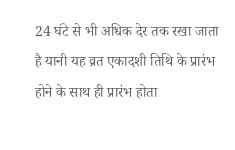24 घंटे से भी अधिक देर तक रखा जाता है यानी यह व्रत एकादशी तिथि के प्रारंभ होने के साथ ही प्रारंभ होता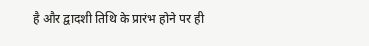है और द्वादशी तिथि के प्रारंभ होने पर ही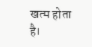खत्म होता है।